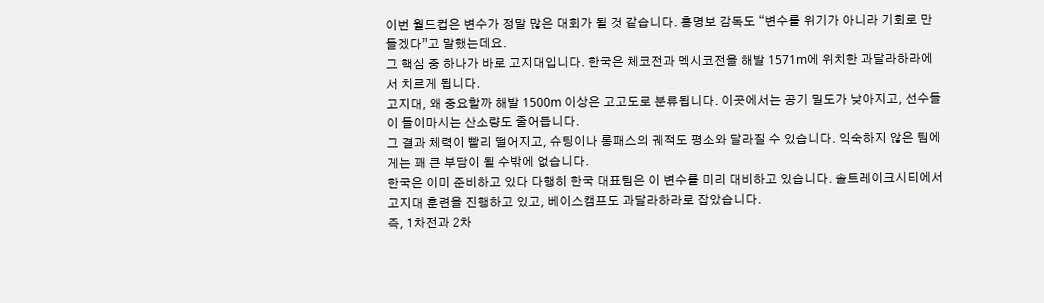이번 월드컵은 변수가 정말 많은 대회가 될 것 같습니다. 홍명보 감독도 “변수를 위기가 아니라 기회로 만들겠다”고 말했는데요.
그 핵심 중 하나가 바로 고지대입니다. 한국은 체코전과 멕시코전을 해발 1571m에 위치한 과달라하라에서 치르게 됩니다.
고지대, 왜 중요할까 해발 1500m 이상은 고고도로 분류됩니다. 이곳에서는 공기 밀도가 낮아지고, 선수들이 들이마시는 산소량도 줄어듭니다.
그 결과 체력이 빨리 떨어지고, 슈팅이나 롱패스의 궤적도 평소와 달라질 수 있습니다. 익숙하지 않은 팀에게는 꽤 큰 부담이 될 수밖에 없습니다.
한국은 이미 준비하고 있다 다행히 한국 대표팀은 이 변수를 미리 대비하고 있습니다. 솔트레이크시티에서 고지대 훈련을 진행하고 있고, 베이스캠프도 과달라하라로 잡았습니다.
즉, 1차전과 2차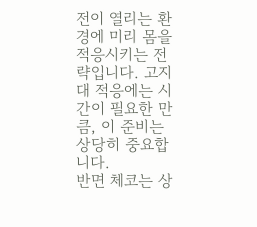전이 열리는 환경에 미리 몸을 적응시키는 전략입니다. 고지대 적응에는 시간이 필요한 만큼, 이 준비는 상당히 중요합니다.
반면 체코는 상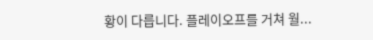황이 다릅니다. 플레이오프를 거쳐 월...